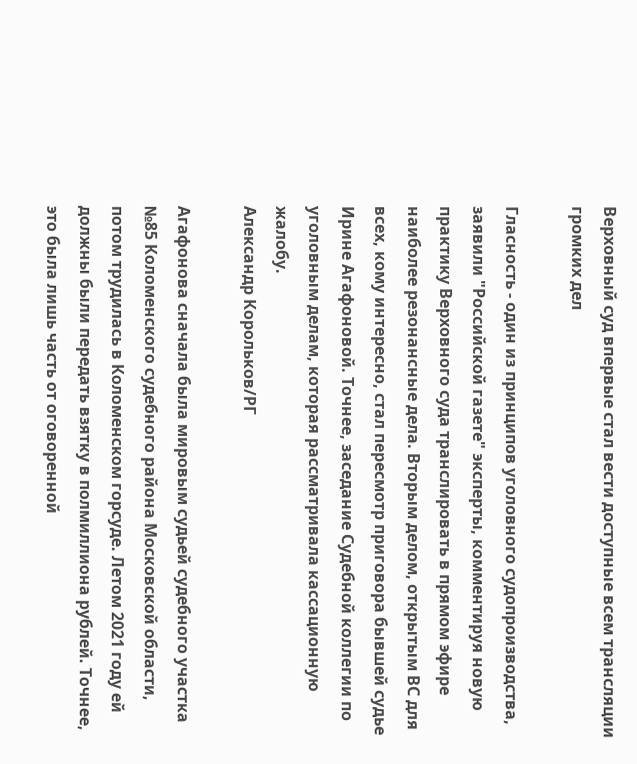Верховный суд впервые стал вести доступные всем трансляции громких дел

Гласность - один из принципов уголовного судопроизводства, заявили "Российской газете" эксперты, комментируя новую практику Верховного суда транслировать в прямом эфире наиболее резонансные дела. Вторым делом, открытым ВС для всех, кому интересно, стал пересмотр приговора бывшей судье Ирине Агафоновой. Точнее, заседание Судебной коллегии по уголовным делам, которая рассматривала кассационную жалобу.
Александр Корольков/РГ

Агафонова сначала была мировым судьей судебного участка №85 Коломенского судебного района Московской области, потом трудилась в Коломенском горсуде. Летом 2021 году ей должны были передать взятку в полмиллиона рублей. Точнее, это была лишь часть от оговоренной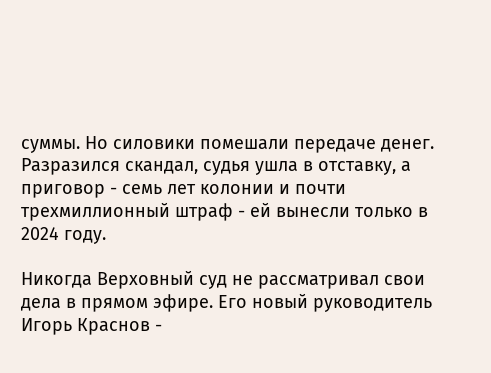суммы. Но силовики помешали передаче денег. Разразился скандал, судья ушла в отставку, а приговор - семь лет колонии и почти трехмиллионный штраф - ей вынесли только в 2024 году.

Никогда Верховный суд не рассматривал свои дела в прямом эфире. Его новый руководитель Игорь Краснов -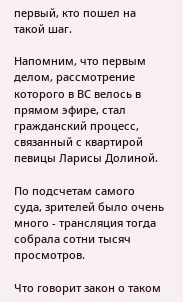первый, кто пошел на такой шаг.

Напомним, что первым делом, рассмотрение которого в ВС велось в прямом эфире, стал гражданский процесс, связанный с квартирой певицы Ларисы Долиной.

По подсчетам самого суда, зрителей было очень много - трансляция тогда собрала сотни тысяч просмотров.

Что говорит закон о таком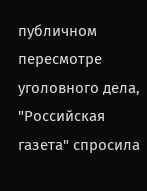публичном пересмотре уголовного дела, "Российская газета" спросила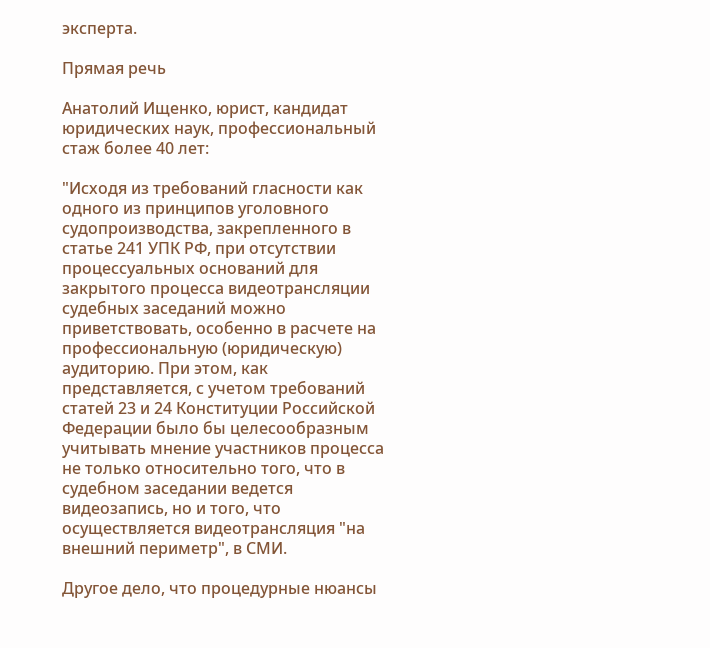эксперта.

Прямая речь

Анатолий Ищенко, юрист, кандидат юридических наук, профессиональный стаж более 40 лет:

"Исходя из требований гласности как одного из принципов уголовного судопроизводства, закрепленного в статье 241 УПК РФ, при отсутствии процессуальных оснований для закрытого процесса видеотрансляции судебных заседаний можно приветствовать, особенно в расчете на профессиональную (юридическую) аудиторию. При этом, как представляется, с учетом требований статей 23 и 24 Конституции Российской Федерации было бы целесообразным учитывать мнение участников процесса не только относительно того, что в судебном заседании ведется видеозапись, но и того, что осуществляется видеотрансляция "на внешний периметр", в СМИ.

Другое дело, что процедурные нюансы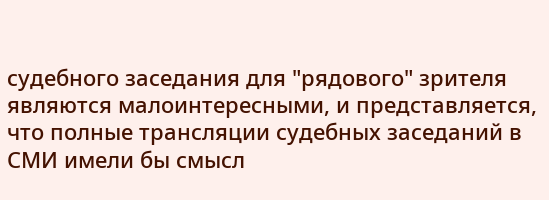судебного заседания для "рядового" зрителя являются малоинтересными, и представляется, что полные трансляции судебных заседаний в СМИ имели бы смысл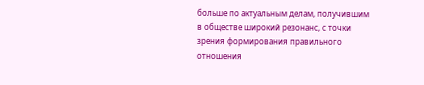больше по актуальным делам, получившим в обществе широкий резонанс, с точки зрения формирования правильного отношения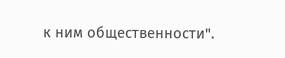к ним общественности".